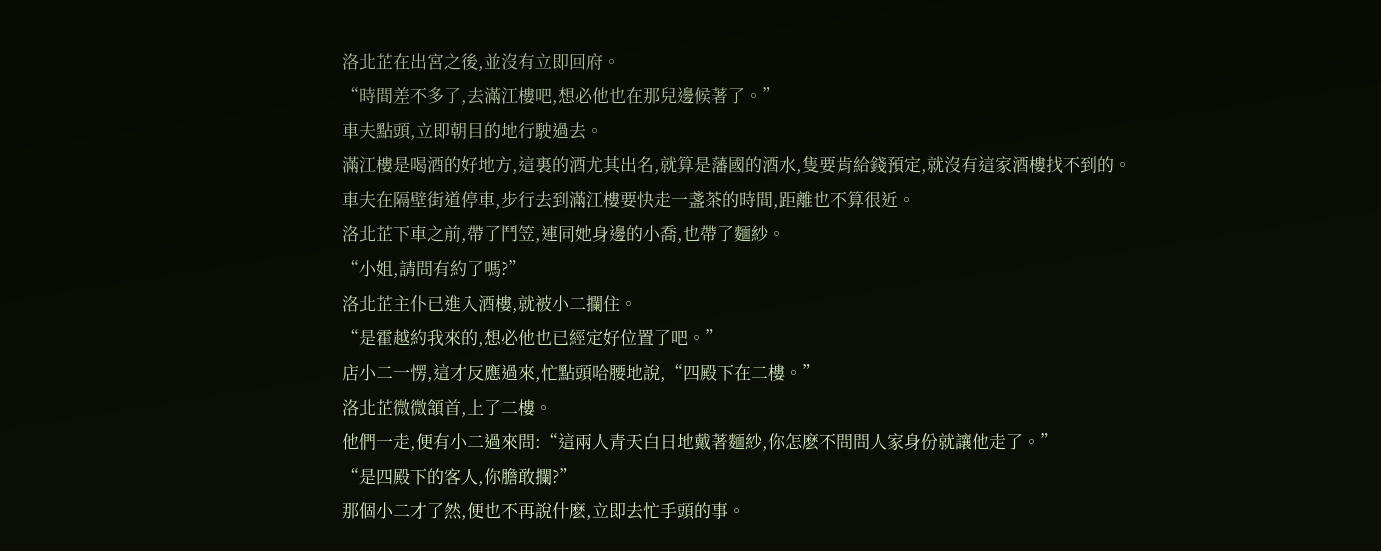洛北芷在出宮之後,並沒有立即回府。
“時間差不多了,去滿江樓吧,想必他也在那兒邊候著了。”
車夫點頭,立即朝目的地行駛過去。
滿江樓是喝酒的好地方,這裏的酒尤其出名,就算是藩國的酒水,隻要肯給錢預定,就沒有這家酒樓找不到的。
車夫在隔壁街道停車,步行去到滿江樓要快走一盞茶的時間,距離也不算很近。
洛北芷下車之前,帶了鬥笠,連同她身邊的小喬,也帶了麵紗。
“小姐,請問有約了嗎?”
洛北芷主仆已進入酒樓,就被小二攔住。
“是霍越約我來的,想必他也已經定好位置了吧。”
店小二一愣,這才反應過來,忙點頭哈腰地說,“四殿下在二樓。”
洛北芷微微頷首,上了二樓。
他們一走,便有小二過來問:“這兩人青天白日地戴著麵紗,你怎麽不問問人家身份就讓他走了。”
“是四殿下的客人,你膽敢攔?”
那個小二才了然,便也不再說什麽,立即去忙手頭的事。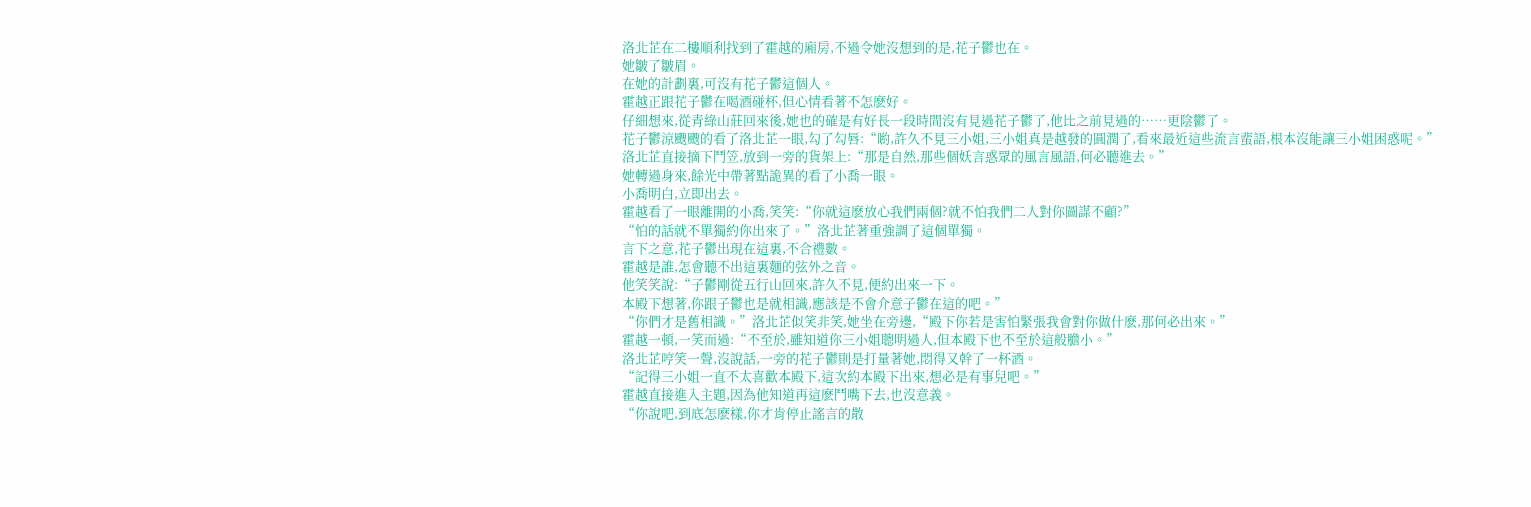洛北芷在二樓順利找到了霍越的廂房,不過令她沒想到的是,花子鬱也在。
她皺了皺眉。
在她的計劃裏,可沒有花子鬱這個人。
霍越正跟花子鬱在喝酒碰杯,但心情看著不怎麽好。
仔細想來,從青綠山莊回來後,她也的確是有好長一段時間沒有見過花子鬱了,他比之前見過的……更陰鬱了。
花子鬱涼颼颼的看了洛北芷一眼,勾了勾唇:“喲,許久不見三小姐,三小姐真是越發的圓潤了,看來最近這些流言蜚語,根本沒能讓三小姐困惑呢。”
洛北芷直接摘下鬥笠,放到一旁的貨架上:“那是自然,那些個妖言惑眾的風言風語,何必聽進去。”
她轉過身來,餘光中帶著點詭異的看了小喬一眼。
小喬明白,立即出去。
霍越看了一眼離開的小喬,笑笑:“你就這麽放心我們兩個?就不怕我們二人對你圖謀不顧?”
“怕的話就不單獨約你出來了。”洛北芷著重強調了這個單獨。
言下之意,花子鬱出現在這裏,不合禮數。
霍越是誰,怎會聽不出這裏麵的弦外之音。
他笑笑說:“子鬱剛從五行山回來,許久不見,便約出來一下。
本殿下想著,你跟子鬱也是就相識,應該是不會介意子鬱在這的吧。”
“你們才是舊相識。”洛北芷似笑非笑,她坐在旁邊,“殿下你若是害怕緊張我會對你做什麽,那何必出來。”
霍越一頓,一笑而過:“不至於,雖知道你三小姐聰明過人,但本殿下也不至於這般膽小。”
洛北芷哼笑一聲,沒說話,一旁的花子鬱則是打量著她,悶得又幹了一杯酒。
“記得三小姐一直不太喜歡本殿下,這次約本殿下出來,想必是有事兒吧。”
霍越直接進入主題,因為他知道再這麽鬥嘴下去,也沒意義。
“你說吧,到底怎麽樣,你才肯停止謠言的散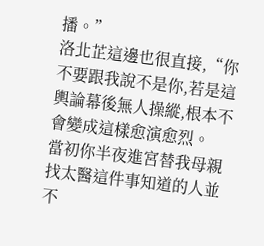播。”
洛北芷這邊也很直接,“你不要跟我說不是你,若是這輿論幕後無人操縱,根本不會變成這樣愈演愈烈。
當初你半夜進宮替我母親找太醫這件事知道的人並不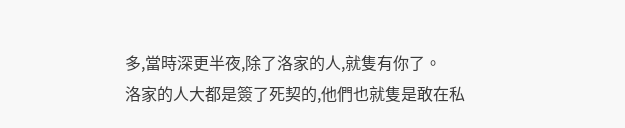多,當時深更半夜,除了洛家的人,就隻有你了。
洛家的人大都是簽了死契的,他們也就隻是敢在私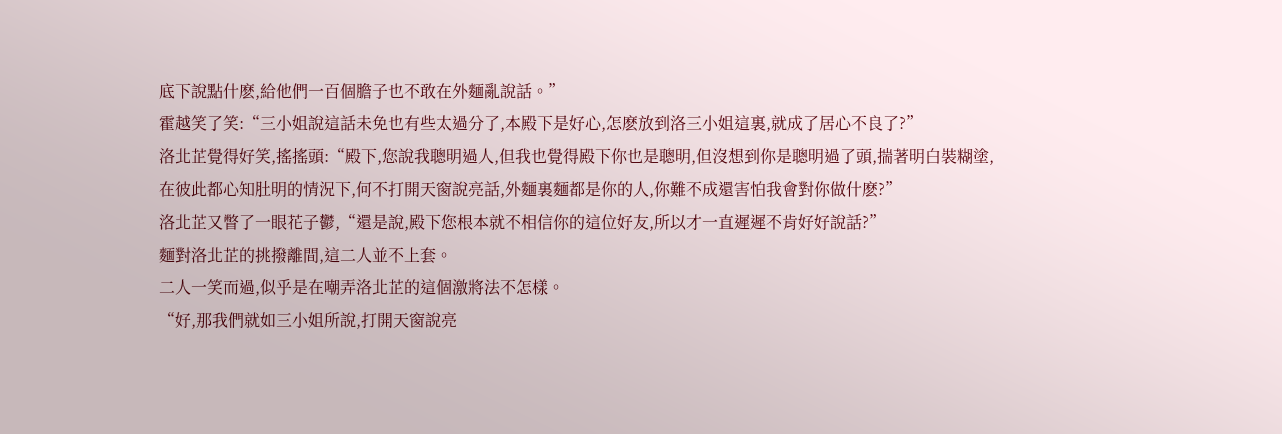底下說點什麽,給他們一百個膽子也不敢在外麵亂說話。”
霍越笑了笑:“三小姐說這話未免也有些太過分了,本殿下是好心,怎麽放到洛三小姐這裏,就成了居心不良了?”
洛北芷覺得好笑,搖搖頭:“殿下,您說我聰明過人,但我也覺得殿下你也是聰明,但沒想到你是聰明過了頭,揣著明白裝糊塗,
在彼此都心知肚明的情況下,何不打開天窗說亮話,外麵裏麵都是你的人,你難不成還害怕我會對你做什麽?”
洛北芷又瞥了一眼花子鬱,“還是說,殿下您根本就不相信你的這位好友,所以才一直遲遲不肯好好說話?”
麵對洛北芷的挑撥離間,這二人並不上套。
二人一笑而過,似乎是在嘲弄洛北芷的這個激將法不怎樣。
“好,那我們就如三小姐所說,打開天窗說亮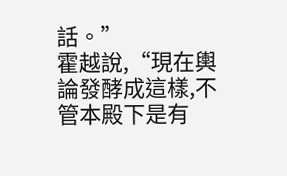話。”
霍越說,“現在輿論發酵成這樣,不管本殿下是有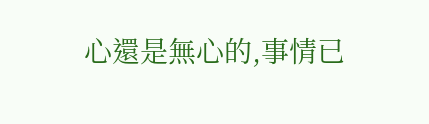心還是無心的,事情已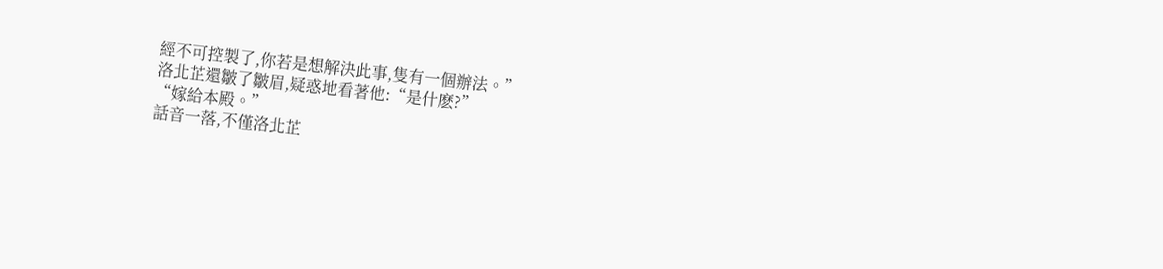經不可控製了,你若是想解決此事,隻有一個辦法。”
洛北芷還皺了皺眉,疑惑地看著他:“是什麽?”
“嫁給本殿。”
話音一落,不僅洛北芷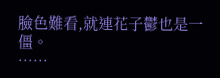臉色難看,就連花子鬱也是一僵。
……